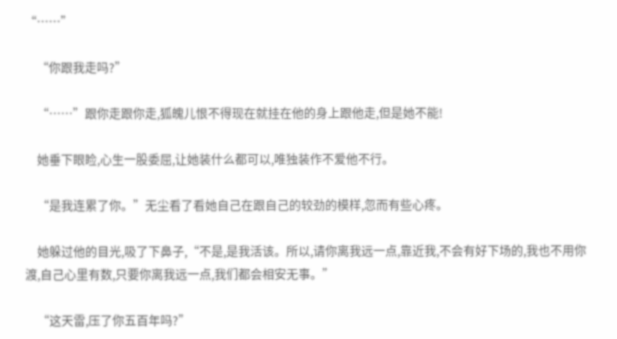“……”

    “你跟我走吗?”

    “……”跟你走跟你走,狐魄儿恨不得现在就挂在他的身上跟他走,但是她不能!

    她垂下眼睑,心生一股委屈,让她装什么都可以,唯独装作不爱他不行。

    “是我连累了你。”无尘看了看她自己在跟自己的较劲的模样,忽而有些心疼。

    她躲过他的目光,吸了下鼻子,“不是,是我活该。所以,请你离我远一点,靠近我,不会有好下场的,我也不用你渡,自己心里有数,只要你离我远一点,我们都会相安无事。”

    “这天雷,压了你五百年吗?”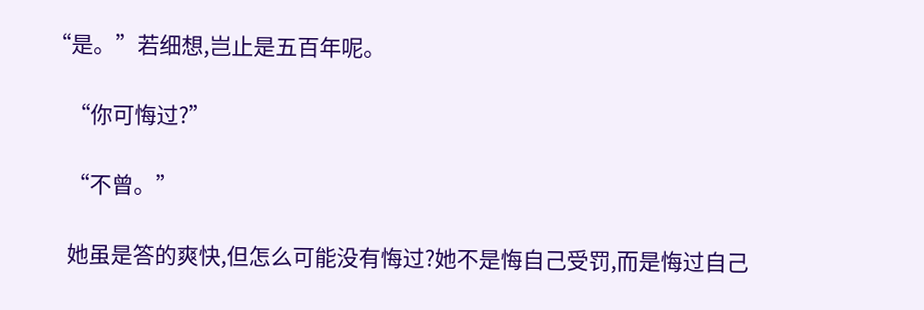“是。”若细想,岂止是五百年呢。

    “你可悔过?”

    “不曾。”

    她虽是答的爽快,但怎么可能没有悔过?她不是悔自己受罚,而是悔过自己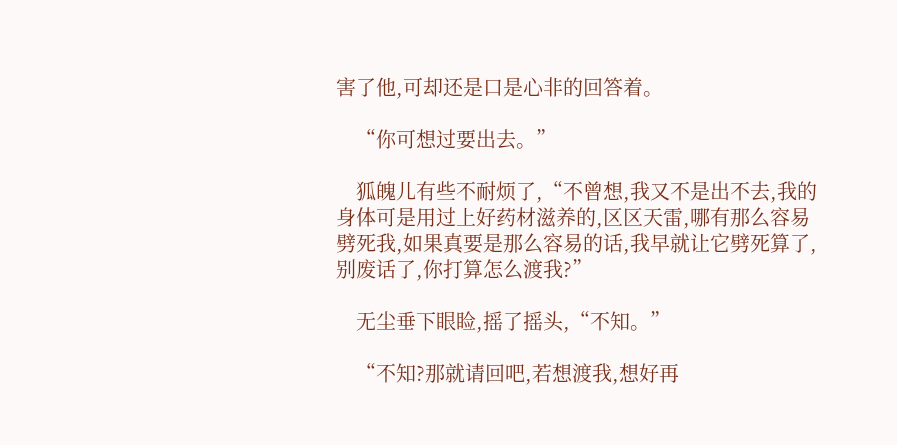害了他,可却还是口是心非的回答着。

    “你可想过要出去。”

    狐魄儿有些不耐烦了,“不曾想,我又不是出不去,我的身体可是用过上好药材滋养的,区区天雷,哪有那么容易劈死我,如果真要是那么容易的话,我早就让它劈死算了,别废话了,你打算怎么渡我?”

    无尘垂下眼睑,摇了摇头,“不知。”

    “不知?那就请回吧,若想渡我,想好再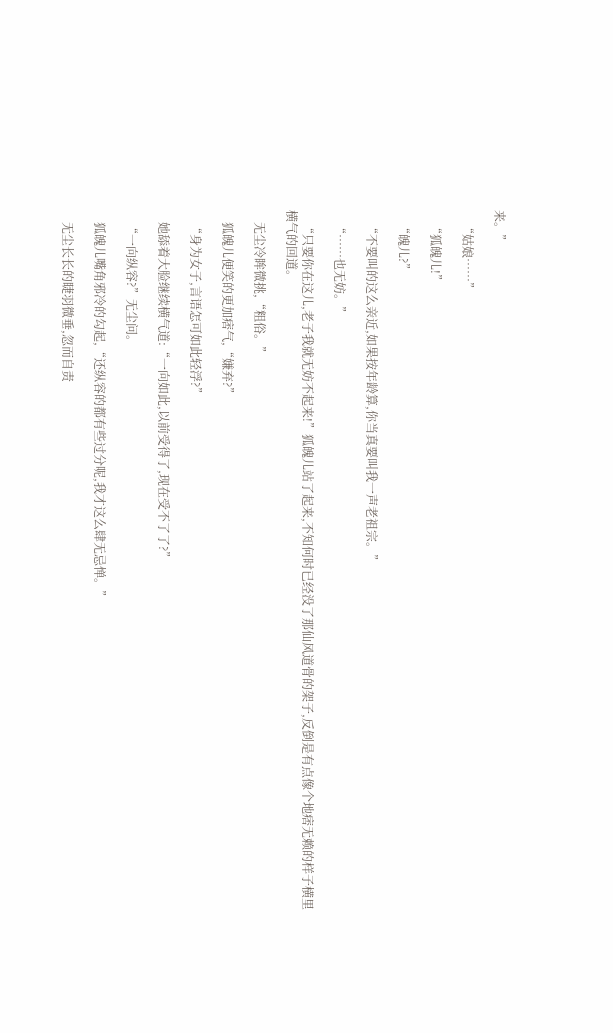来。”

    “姑娘……”

    “狐魄儿!”

    “魄儿?”

    “不要叫的这么亲近,如果按年龄算,你当真要叫我一声老祖宗。”

    “……也无妨。”

    “只要你在这儿,老子我就无妨不起来!”狐魄儿站了起来,不知何时已经没了那仙风道骨的架子,反倒是有点像个地痞无赖的样子横里横气的回道。

    无尘冷眸微挑,“粗俗。”

    狐魄儿便笑的更加痞气,“嫌弃?”

    “身为女子,言语怎可如此轻浮?”

    她舔着大脸继续横气道:“一向如此,以前受得了,现在受不了了?”

    “一向纵容?”无尘问。

    狐魄儿嘴角邪冷的勾起,“还纵容的都有些过分呢,我才这么肆无忌惮。”

    无尘长长的睫羽微垂,忽而自责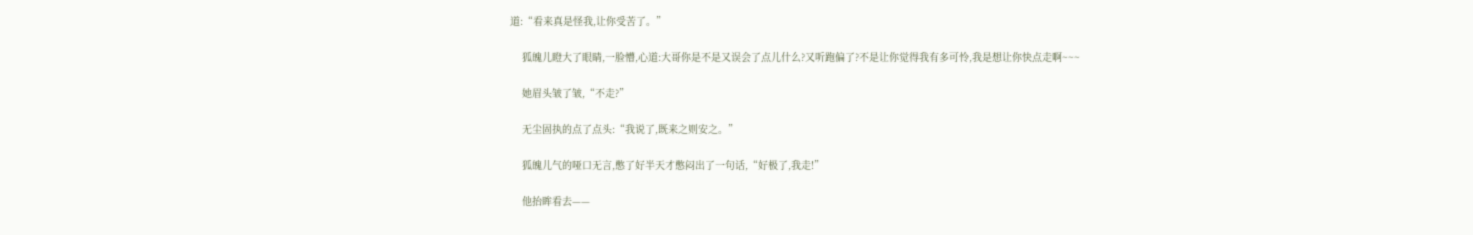道:“看来真是怪我,让你受苦了。”

    狐魄儿瞪大了眼睛,一脸懵,心道:大哥你是不是又误会了点儿什么?又听跑偏了?不是让你觉得我有多可怜,我是想让你快点走啊~~~

    她眉头皱了皱,“不走?”

    无尘固执的点了点头:“我说了,既来之则安之。”

    狐魄儿气的哑口无言,憋了好半天才憋闷出了一句话,“好极了,我走!”

    他抬眸看去——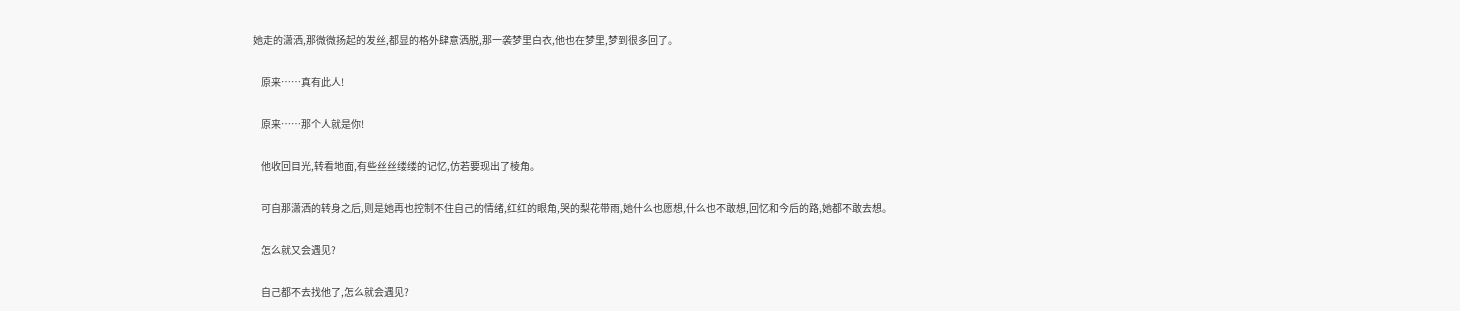她走的潇洒,那微微扬起的发丝,都显的格外肆意洒脱,那一袭梦里白衣,他也在梦里,梦到很多回了。

    原来……真有此人!

    原来……那个人就是你!

    他收回目光,转看地面,有些丝丝缕缕的记忆,仿若要现出了棱角。

    可自那潇洒的转身之后,则是她再也控制不住自己的情绪,红红的眼角,哭的梨花带雨,她什么也愿想,什么也不敢想,回忆和今后的路,她都不敢去想。

    怎么就又会遇见?

    自己都不去找他了,怎么就会遇见?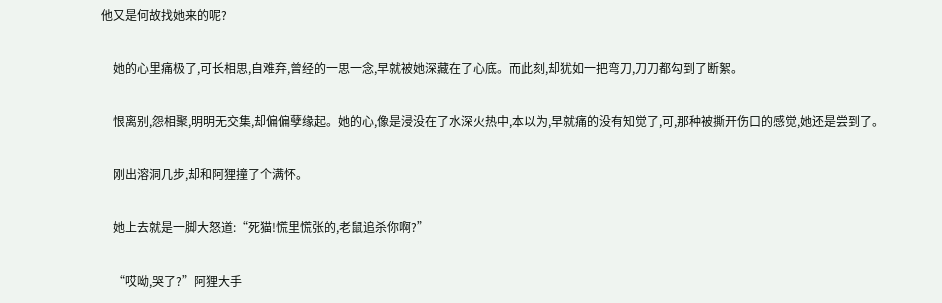他又是何故找她来的呢?

    她的心里痛极了,可长相思,自难弃,曾经的一思一念,早就被她深藏在了心底。而此刻,却犹如一把弯刀,刀刀都勾到了断絮。

    恨离别,怨相聚,明明无交集,却偏偏孽缘起。她的心,像是浸没在了水深火热中,本以为,早就痛的没有知觉了,可,那种被撕开伤口的感觉,她还是尝到了。

    刚出溶洞几步,却和阿狸撞了个满怀。

    她上去就是一脚大怒道:“死猫!慌里慌张的,老鼠追杀你啊?”

    “哎呦,哭了?”阿狸大手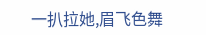一扒拉她,眉飞色舞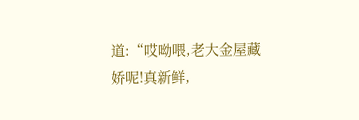道:“哎呦喂,老大金屋藏娇呢!真新鲜,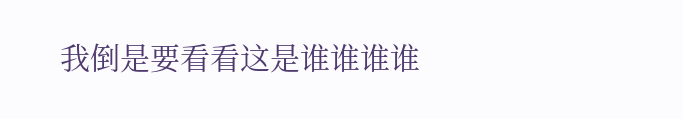我倒是要看看这是谁谁谁谁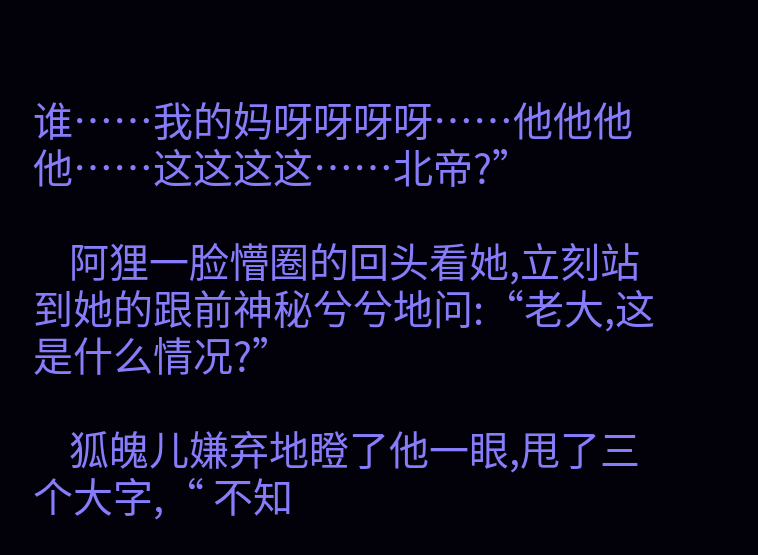谁……我的妈呀呀呀呀……他他他他……这这这这……北帝?”

    阿狸一脸懵圈的回头看她,立刻站到她的跟前神秘兮兮地问:“老大,这是什么情况?”

    狐魄儿嫌弃地瞪了他一眼,甩了三个大字,“ 不知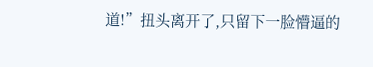道!”扭头离开了,只留下一脸懵逼的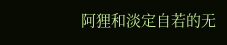阿狸和淡定自若的无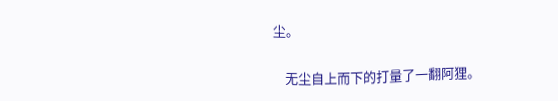尘。

    无尘自上而下的打量了一翻阿狸。